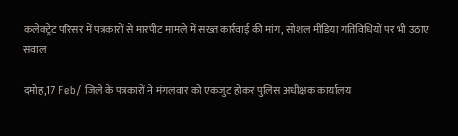कलेक्ट्रेट परिसर में पत्रकारों से मारपीट मामले में सख्त कार्रवाई की मांग, सोशल मीडिया गतिविधियों पर भी उठाए सवाल

दमोह,17 Feb/ जिले के पत्रकारों ने मंगलवार को एकजुट होकर पुलिस अधीक्षक कार्यालय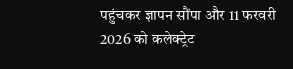पहुंचकर ज्ञापन सौंपा और 11 फरवरी 2026 को कलेक्ट्रेट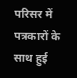परिसर में पत्रकारों के साथ हुई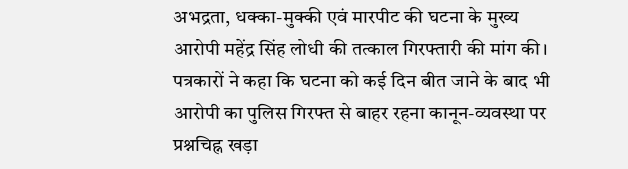अभद्रता, धक्का-मुक्की एवं मारपीट की घटना के मुख्य आरोपी महेंद्र सिंह लोधी की तत्काल गिरफ्तारी की मांग की। पत्रकारों ने कहा कि घटना को कई दिन बीत जाने के बाद भी आरोपी का पुलिस गिरफ्त से बाहर रहना कानून-व्यवस्था पर प्रश्नचिह्न खड़ा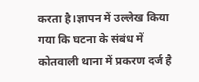करता है।ज्ञापन में उल्लेख किया गया कि घटना के संबंध में कोतवाली थाना में प्रकरण दर्ज है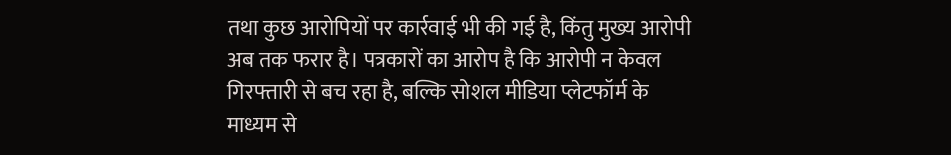तथा कुछ आरोपियों पर कार्रवाई भी की गई है, किंतु मुख्य आरोपी अब तक फरार है। पत्रकारों का आरोप है कि आरोपी न केवल गिरफ्तारी से बच रहा है, बल्कि सोशल मीडिया प्लेटफॉर्म के माध्यम से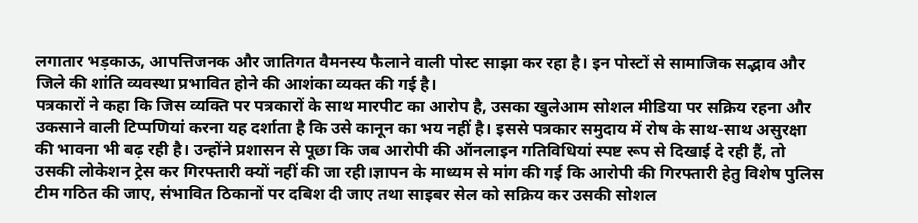लगातार भड़काऊ, आपत्तिजनक और जातिगत वैमनस्य फैलाने वाली पोस्ट साझा कर रहा है। इन पोस्टों से सामाजिक सद्भाव और जिले की शांति व्यवस्था प्रभावित होने की आशंका व्यक्त की गई है।
पत्रकारों ने कहा कि जिस व्यक्ति पर पत्रकारों के साथ मारपीट का आरोप है, उसका खुलेआम सोशल मीडिया पर सक्रिय रहना और उकसाने वाली टिप्पणियां करना यह दर्शाता है कि उसे कानून का भय नहीं है। इससे पत्रकार समुदाय में रोष के साथ-साथ असुरक्षा की भावना भी बढ़ रही है। उन्होंने प्रशासन से पूछा कि जब आरोपी की ऑनलाइन गतिविधियां स्पष्ट रूप से दिखाई दे रही हैं, तो उसकी लोकेशन ट्रेस कर गिरफ्तारी क्यों नहीं की जा रही।ज्ञापन के माध्यम से मांग की गई कि आरोपी की गिरफ्तारी हेतु विशेष पुलिस टीम गठित की जाए, संभावित ठिकानों पर दबिश दी जाए तथा साइबर सेल को सक्रिय कर उसकी सोशल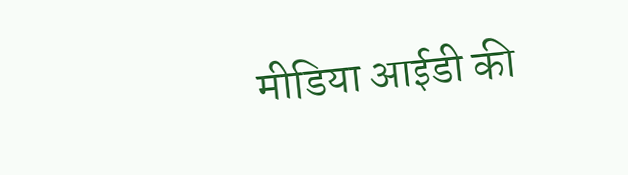मीडिया आईडी की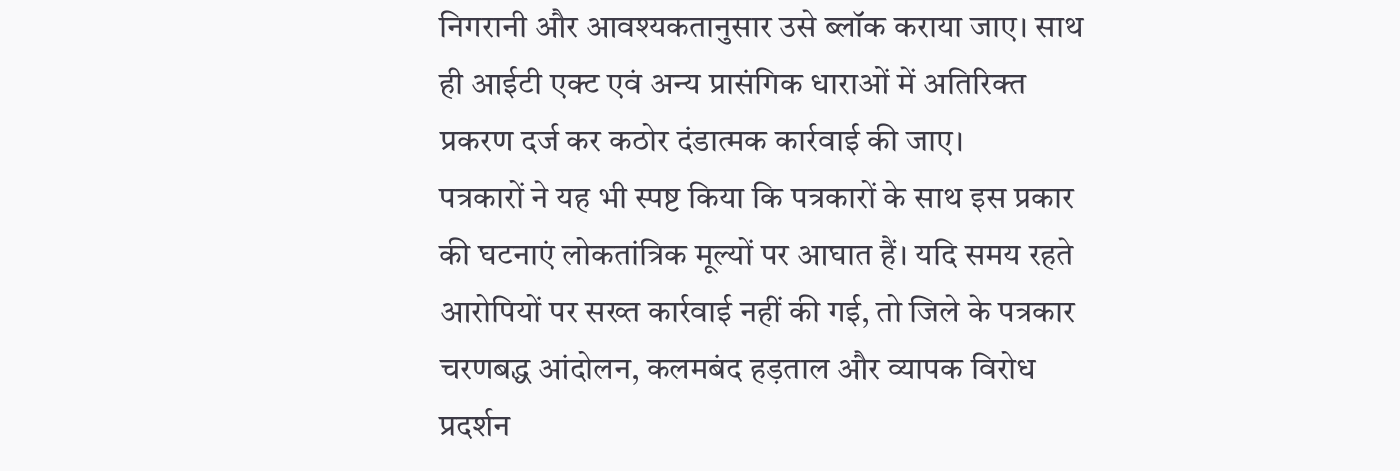निगरानी और आवश्यकतानुसार उसे ब्लॉक कराया जाए। साथ ही आईटी एक्ट एवं अन्य प्रासंगिक धाराओं में अतिरिक्त प्रकरण दर्ज कर कठोर दंडात्मक कार्रवाई की जाए।
पत्रकारों ने यह भी स्पष्ट किया कि पत्रकारों के साथ इस प्रकार की घटनाएं लोकतांत्रिक मूल्यों पर आघात हैं। यदि समय रहते आरोपियों पर सख्त कार्रवाई नहीं की गई, तो जिले के पत्रकार चरणबद्ध आंदोलन, कलमबंद हड़ताल और व्यापक विरोध प्रदर्शन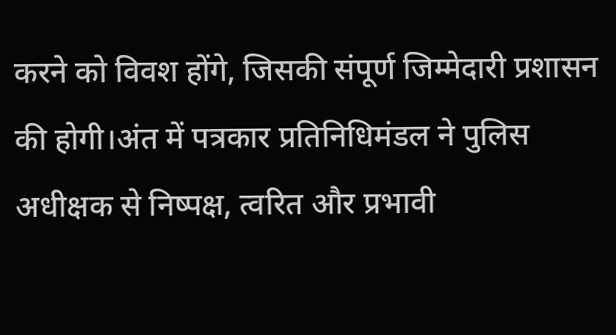करने को विवश होंगे, जिसकी संपूर्ण जिम्मेदारी प्रशासन की होगी।अंत में पत्रकार प्रतिनिधिमंडल ने पुलिस अधीक्षक से निष्पक्ष, त्वरित और प्रभावी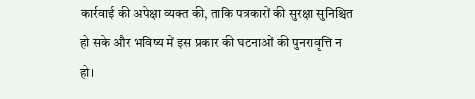कार्रवाई की अपेक्षा व्यक्त की, ताकि पत्रकारों की सुरक्षा सुनिश्चित हो सके और भविष्य में इस प्रकार की घटनाओं की पुनरावृत्ति न हो।